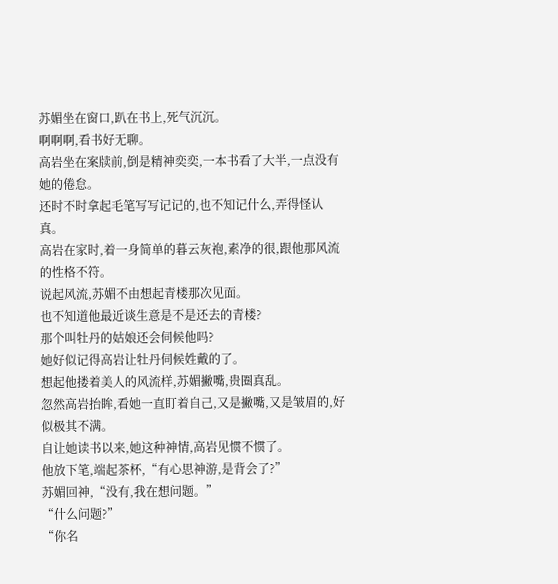苏媚坐在窗口,趴在书上,死气沉沉。
啊啊啊,看书好无聊。
高岩坐在案牍前,倒是精神奕奕,一本书看了大半,一点没有她的倦怠。
还时不时拿起毛笔写写记记的,也不知记什么,弄得怪认真。
高岩在家时,着一身简单的暮云灰袍,素净的很,跟他那风流的性格不符。
说起风流,苏媚不由想起青楼那次见面。
也不知道他最近谈生意是不是还去的青楼?
那个叫牡丹的姑娘还会伺候他吗?
她好似记得高岩让牡丹伺候姓戴的了。
想起他搂着美人的风流样,苏媚撇嘴,贵圈真乱。
忽然高岩抬眸,看她一直盯着自己,又是撇嘴,又是皱眉的,好似极其不满。
自让她读书以来,她这种神情,高岩见惯不惯了。
他放下笔,端起茶杯,“有心思神游,是背会了?”
苏媚回神,“没有,我在想问题。”
“什么问题?”
“你名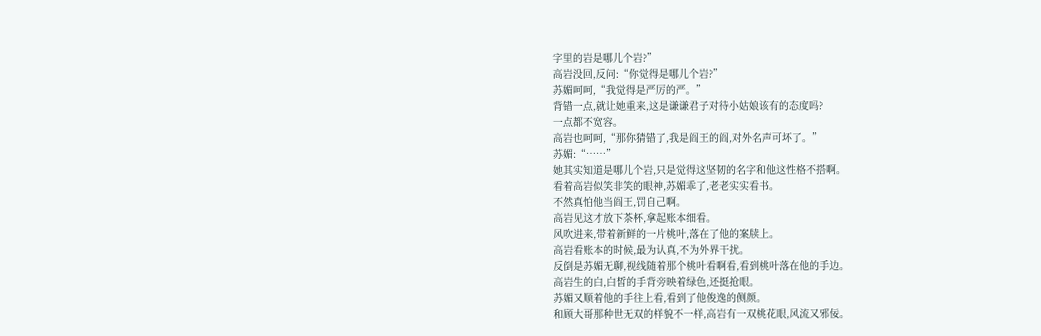字里的岩是哪儿个岩?”
高岩没回,反问:“你觉得是哪儿个岩?”
苏媚呵呵,“我觉得是严厉的严。”
背错一点,就让她重来,这是谦谦君子对待小姑娘该有的态度吗?
一点都不宽容。
高岩也呵呵,“那你猜错了,我是阎王的阎,对外名声可坏了。”
苏媚:“……”
她其实知道是哪儿个岩,只是觉得这坚韧的名字和他这性格不搭啊。
看着高岩似笑非笑的眼神,苏媚乖了,老老实实看书。
不然真怕他当阎王,罚自己啊。
高岩见这才放下茶杯,拿起账本细看。
风吹进来,带着新鲜的一片桃叶,落在了他的案牍上。
高岩看账本的时候,最为认真,不为外界干扰。
反倒是苏媚无聊,视线随着那个桃叶看啊看,看到桃叶落在他的手边。
高岩生的白,白皙的手背旁映着绿色,还挺抢眼。
苏媚又顺着他的手往上看,看到了他俊逸的侧颜。
和顾大哥那种世无双的样貌不一样,高岩有一双桃花眼,风流又邪佞。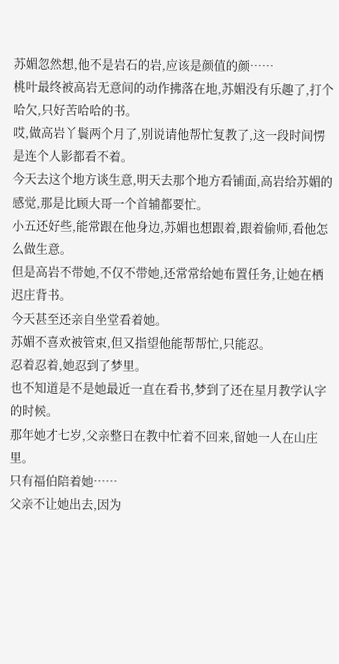苏媚忽然想,他不是岩石的岩,应该是颜值的颜……
桃叶最终被高岩无意间的动作拂落在地,苏媚没有乐趣了,打个哈欠,只好苦哈哈的书。
哎,做高岩丫鬟两个月了,别说请他帮忙复教了,这一段时间愣是连个人影都看不着。
今天去这个地方谈生意,明天去那个地方看铺面,高岩给苏媚的感觉,那是比顾大哥一个首辅都要忙。
小五还好些,能常跟在他身边,苏媚也想跟着,跟着偷师,看他怎么做生意。
但是高岩不带她,不仅不带她,还常常给她布置任务,让她在栖迟庄背书。
今天甚至还亲自坐堂看着她。
苏媚不喜欢被管束,但又指望他能帮帮忙,只能忍。
忍着忍着,她忍到了梦里。
也不知道是不是她最近一直在看书,梦到了还在星月教学认字的时候。
那年她才七岁,父亲整日在教中忙着不回来,留她一人在山庄里。
只有福伯陪着她……
父亲不让她出去,因为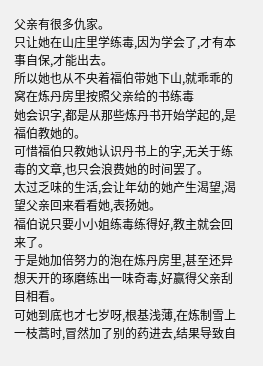父亲有很多仇家。
只让她在山庄里学练毒,因为学会了,才有本事自保,才能出去。
所以她也从不央着福伯带她下山,就乖乖的窝在炼丹房里按照父亲给的书练毒
她会识字,都是从那些炼丹书开始学起的,是福伯教她的。
可惜福伯只教她认识丹书上的字,无关于练毒的文章,也只会浪费她的时间罢了。
太过乏味的生活,会让年幼的她产生渴望,渴望父亲回来看看她,表扬她。
福伯说只要小小姐练毒练得好,教主就会回来了。
于是她加倍努力的泡在炼丹房里,甚至还异想天开的琢磨练出一味奇毒,好赢得父亲刮目相看。
可她到底也才七岁呀,根基浅薄,在炼制雪上一枝蒿时,冒然加了别的药进去,结果导致自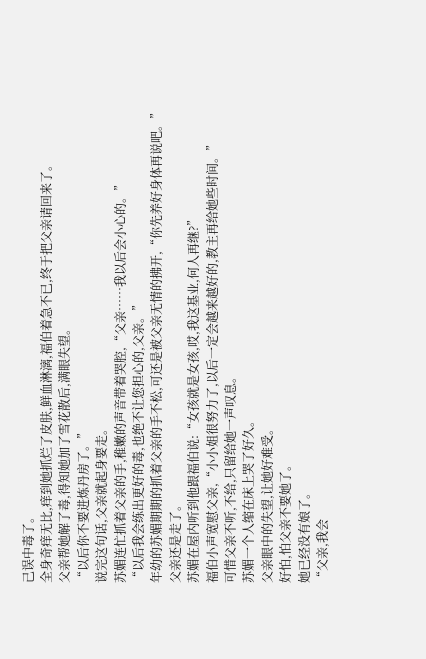己误中毒了。
全身奇痒无比,痒到她抓烂了皮肤,鲜血淋漓,福伯着急不已,终于把父亲请回来了。
父亲帮她解了毒,得知她加了雪花散后,满眼失望。
“以后你不要进炼丹房了。”
说完这句话,父亲就起身要走。
苏媚连忙抓着父亲的手,稚嫩的声音带着哭腔,“父亲……我以后会小心的。”
“以后我会练出更好的毒,也绝不让您担心的,父亲。”
年幼的苏媚期期的抓着父亲的手不松,可还是被父亲无情的拂开,“你先养好身体再说吧。”
父亲还是走了。
苏媚在屋内听到他跟福伯说:“女孩就是女孩,哎,我这基业,何人再继?”
福伯小声宽慰父亲,“小小姐很努力了,以后一定会越来越好的,教主再给她些时间。”
可惜父亲不听,不给,只留给她一声叹息。
苏媚一个人缩在床上哭了好久。
父亲眼中的失望,让她好难受。
好怕,怕父亲不要她了。
她已经没有娘了。
“父亲,我会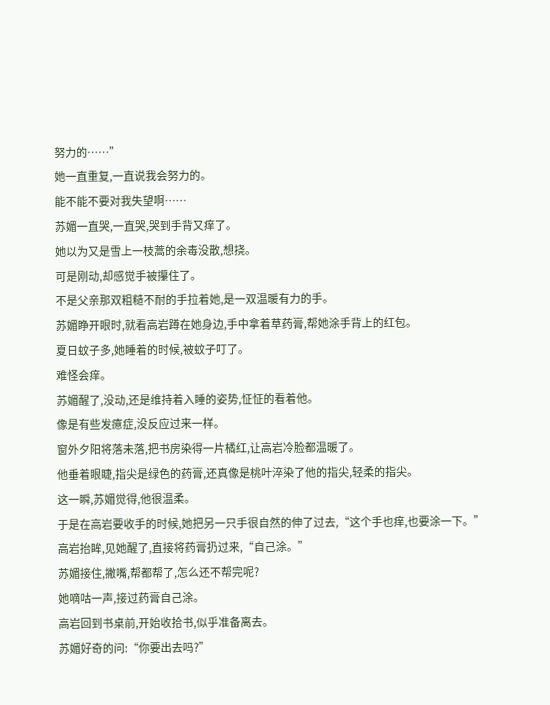努力的……”
她一直重复,一直说我会努力的。
能不能不要对我失望啊……
苏媚一直哭,一直哭,哭到手背又痒了。
她以为又是雪上一枝蒿的余毒没散,想挠。
可是刚动,却感觉手被攥住了。
不是父亲那双粗糙不耐的手拉着她,是一双温暖有力的手。
苏媚睁开眼时,就看高岩蹲在她身边,手中拿着草药膏,帮她涂手背上的红包。
夏日蚊子多,她睡着的时候,被蚊子叮了。
难怪会痒。
苏媚醒了,没动,还是维持着入睡的姿势,怔怔的看着他。
像是有些发癔症,没反应过来一样。
窗外夕阳将落未落,把书房染得一片橘红,让高岩冷脸都温暖了。
他垂着眼睫,指尖是绿色的药膏,还真像是桃叶淬染了他的指尖,轻柔的指尖。
这一瞬,苏媚觉得,他很温柔。
于是在高岩要收手的时候,她把另一只手很自然的伸了过去,“这个手也痒,也要涂一下。”
高岩抬眸,见她醒了,直接将药膏扔过来,“自己涂。”
苏媚接住,撇嘴,帮都帮了,怎么还不帮完呢?
她嘀咕一声,接过药膏自己涂。
高岩回到书桌前,开始收拾书,似乎准备离去。
苏媚好奇的问:“你要出去吗?”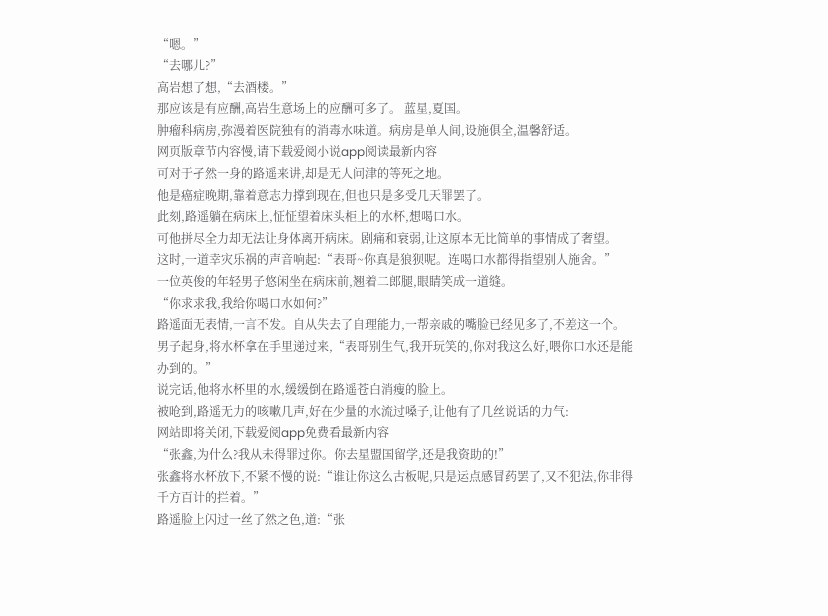“嗯。”
“去哪儿?”
高岩想了想,“去酒楼。”
那应该是有应酬,高岩生意场上的应酬可多了。 蓝星,夏国。
肿瘤科病房,弥漫着医院独有的消毒水味道。病房是单人间,设施俱全,温馨舒适。
网页版章节内容慢,请下载爱阅小说app阅读最新内容
可对于孑然一身的路遥来讲,却是无人问津的等死之地。
他是癌症晚期,靠着意志力撑到现在,但也只是多受几天罪罢了。
此刻,路遥躺在病床上,怔怔望着床头柜上的水杯,想喝口水。
可他拼尽全力却无法让身体离开病床。剧痛和衰弱,让这原本无比简单的事情成了奢望。
这时,一道幸灾乐祸的声音响起:“表哥~你真是狼狈呢。连喝口水都得指望别人施舍。”
一位英俊的年轻男子悠闲坐在病床前,翘着二郎腿,眼睛笑成一道缝。
“你求求我,我给你喝口水如何?”
路遥面无表情,一言不发。自从失去了自理能力,一帮亲戚的嘴脸已经见多了,不差这一个。
男子起身,将水杯拿在手里递过来,“表哥别生气,我开玩笑的,你对我这么好,喂你口水还是能办到的。”
说完话,他将水杯里的水,缓缓倒在路遥苍白消瘦的脸上。
被呛到,路遥无力的咳嗽几声,好在少量的水流过嗓子,让他有了几丝说话的力气:
网站即将关闭,下载爱阅app免费看最新内容
“张鑫,为什么?我从未得罪过你。你去星盟国留学,还是我资助的!”
张鑫将水杯放下,不紧不慢的说:“谁让你这么古板呢,只是运点感冒药罢了,又不犯法,你非得千方百计的拦着。”
路遥脸上闪过一丝了然之色,道:“张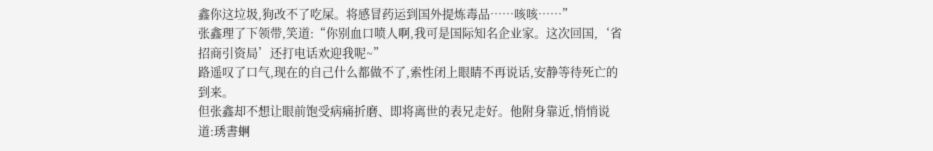鑫你这垃圾,狗改不了吃屎。将感冒药运到国外提炼毒品……咳咳……”
张鑫理了下领带,笑道:“你别血口喷人啊,我可是国际知名企业家。这次回国,‘省招商引资局’还打电话欢迎我呢~”
路遥叹了口气,现在的自己什么都做不了,索性闭上眼睛不再说话,安静等待死亡的到来。
但张鑫却不想让眼前饱受病痛折磨、即将离世的表兄走好。他附身靠近,悄悄说道:琇書蛧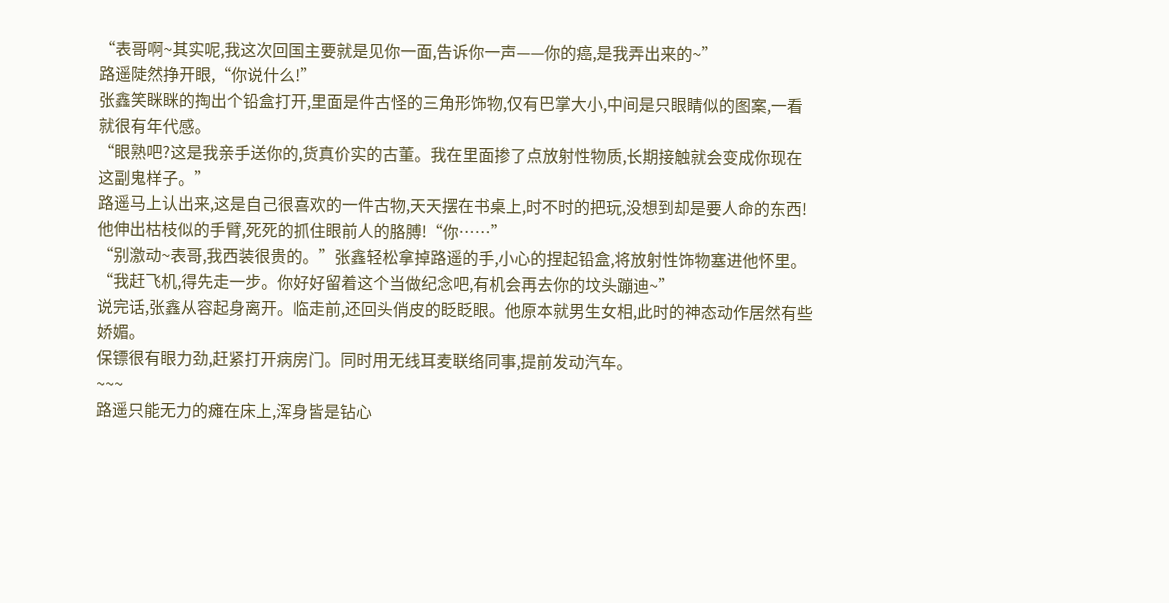“表哥啊~其实呢,我这次回国主要就是见你一面,告诉你一声——你的癌,是我弄出来的~”
路遥陡然挣开眼,“你说什么!”
张鑫笑眯眯的掏出个铅盒打开,里面是件古怪的三角形饰物,仅有巴掌大小,中间是只眼睛似的图案,一看就很有年代感。
“眼熟吧?这是我亲手送你的,货真价实的古董。我在里面掺了点放射性物质,长期接触就会变成你现在这副鬼样子。”
路遥马上认出来,这是自己很喜欢的一件古物,天天摆在书桌上,时不时的把玩,没想到却是要人命的东西!
他伸出枯枝似的手臂,死死的抓住眼前人的胳膊!“你……”
“别激动~表哥,我西装很贵的。”张鑫轻松拿掉路遥的手,小心的捏起铅盒,将放射性饰物塞进他怀里。
“我赶飞机,得先走一步。你好好留着这个当做纪念吧,有机会再去你的坟头蹦迪~”
说完话,张鑫从容起身离开。临走前,还回头俏皮的眨眨眼。他原本就男生女相,此时的神态动作居然有些娇媚。
保镖很有眼力劲,赶紧打开病房门。同时用无线耳麦联络同事,提前发动汽车。
~~~
路遥只能无力的瘫在床上,浑身皆是钻心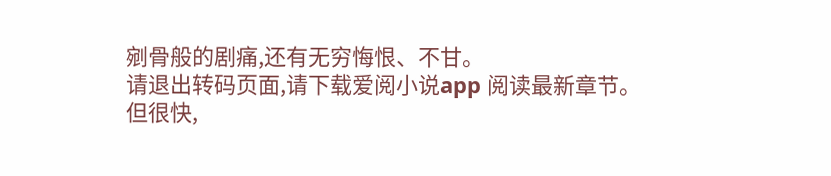剜骨般的剧痛,还有无穷悔恨、不甘。
请退出转码页面,请下载爱阅小说app 阅读最新章节。
但很快,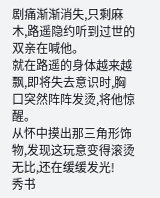剧痛渐渐消失,只剩麻木,路遥隐约听到过世的双亲在喊他。
就在路遥的身体越来越飘,即将失去意识时,胸口突然阵阵发烫,将他惊醒。
从怀中摸出那三角形饰物,发现这玩意变得滚烫无比,还在缓缓发光!
秀书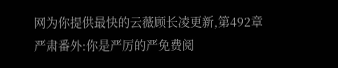网为你提供最快的云薇顾长凌更新,第492章 严肃番外:你是严厉的严免费阅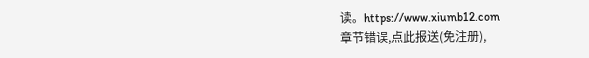读。https://www.xiumb12.com
章节错误,点此报送(免注册),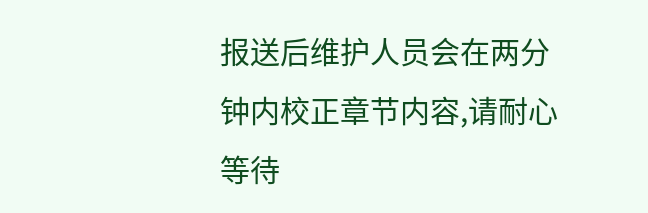报送后维护人员会在两分钟内校正章节内容,请耐心等待